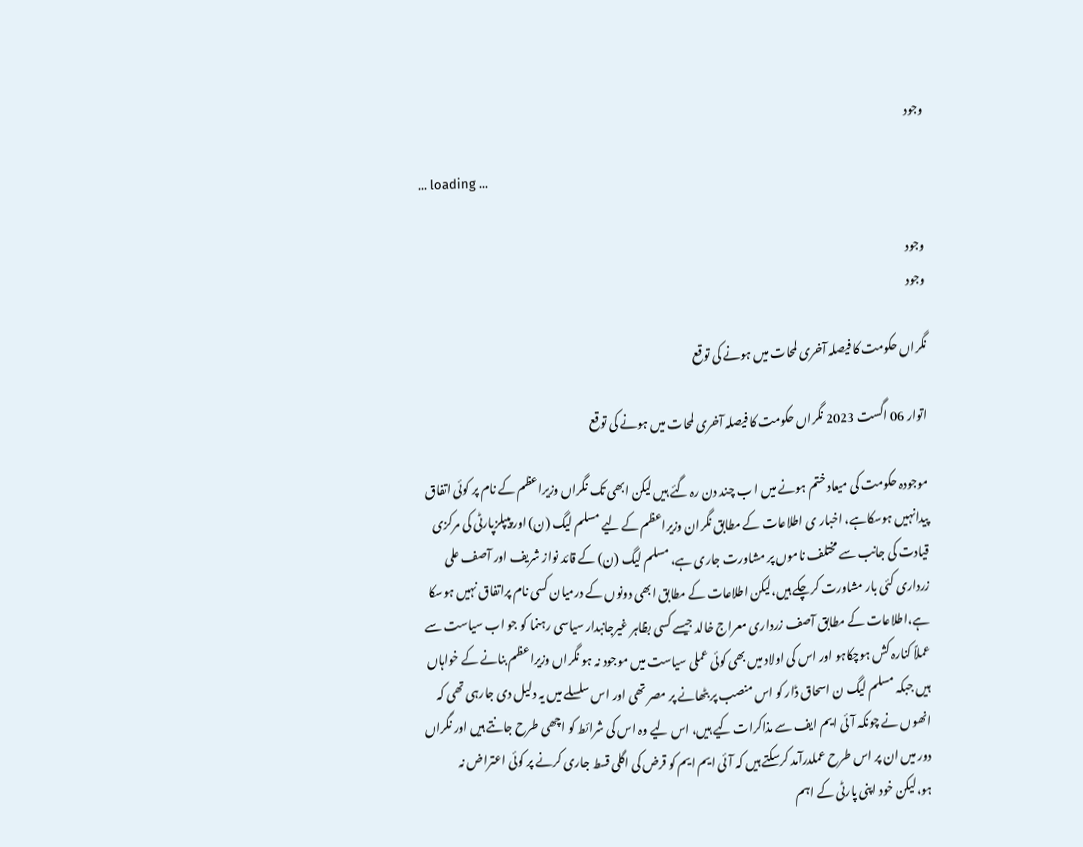وجود

... loading ...

وجود
وجود

نگراں حکومت کا فیصلہ آخری لمحات میں ہونے کی توقع

اتوار 06 اگست 2023 نگراں حکومت کا فیصلہ آخری لمحات میں ہونے کی توقع

موجودہ حکومت کی میعاد ختم ہونے میں ا ب چند دن رہ گئے ہیں لیکن ابھی تک نگراں وزیراعظم کے نام پر کوئی اتفاق پیدانہیں ہوسکاہے، اخبار ی اطلاعات کے مطابق نگران وزیراعظم کے لیے مسلم لیگ (ن) اور پیپلزپارٹی کی مرکزی قیادت کی جانب سے مختلف ناموں پر مشاورت جاری ہے، مسلم لیگ (ن) کے قائد نواز شریف اور آصف علی زرداری کئی بار مشاورت کرچکے ہیں،لیکن اطلاعات کے مطابق ابھی دونوں کے درمیان کسی نام پراتفاق نہیں ہوسکا ہے،اطلاعات کے مطابق آصف زرداری معراج خالد جیسے کسی بظاہر غیرجانبدار سیاسی رہنما کو جو اب سیاست سے عملاً کنارہ کش ہوچکاہو اور اس کی اولاد میں بھی کوئی عملی سیاست میں موجود نہ ہو نگراں وزیراعظم بنانے کے خواہاں ہیں جبکہ مسلم لیگ ن اسحاق ڈار کو اس منصب پر بٹھانے پر مصر تھی اور اس سلسلے میں یہ دلیل دی جارہی تھی کہ انھوں نے چونکہ آئی ایم ایف سے مذاکرات کیے ہیں، اس لیے وہ اس کی شرائط کو اچھی طرح جانتے ہیں اور نگراں دور میں ان پر اس طرح عملدرآمد کرسکتے ہیں کہ آئی ایم ایم کو قرض کی اگلی قسط جاری کرنے پر کوئی اعتراض نہ ہو،لیکن خود اپنی پارٹی کے اہم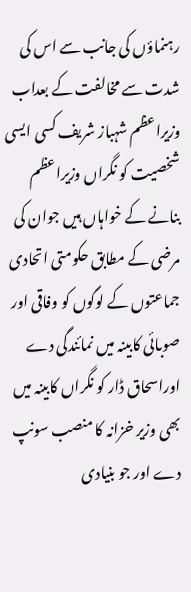رہنماؤں کی جانب سے اس کی شدت سے مخالفت کے بعداب وزیراعظم شہباز شریف کسی ایسی شخصیت کو نگراں وزیراعظم بنانے کے خواہاں ہیں جوان کی مرضی کے مطابق حکومتی اتحادی جماعتوں کے لوگوں کو وفاقی اور صوبائی کابینہ میں نمائندگی دے اوراسحاق ڈار کو نگراں کابینہ میں بھی وزیر خزانہ کا منصب سونپ دے اور جو بنیادی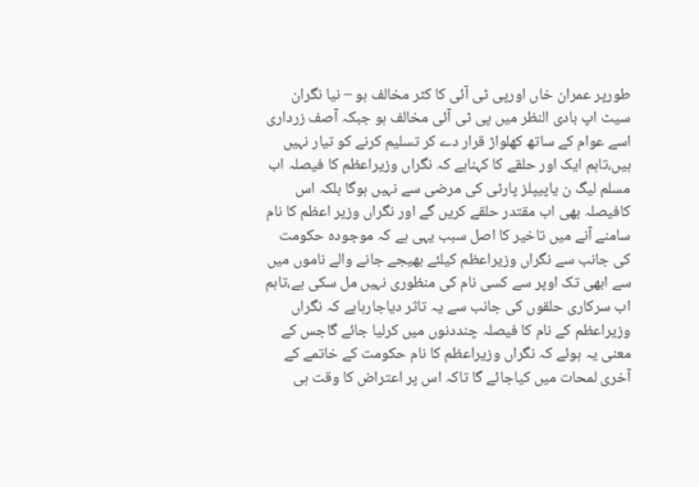طورپر عمران خاں اورپی ٹی آئی کا کٹر مخالف ہو – نیا نگران سیٹ اپ بادی النظر میں پی ٹی آئی مخالف ہو جبکہ آصف زرداری اسے عوام کے ساتھ کھلواڑ قرار دے کر تسلیم کرنے کو تیار نہیں ہیں،تاہم ایک اور حلقے کا کہناہے کہ نگراں وزیراعظم کا فیصلہ اب مسلم لیگ ن یاپیپلز پارٹی کی مرضی سے نہیں ہوگا بلکہ اس کافیصلہ بھی اب مقتدر حلقے کریں گے اور نگراں وزیر اعظم کا نام سامنے آنے میں تاخیر کا اصل سبب یہی ہے کہ موجودہ حکومت کی جانب سے نگراں وزیراعظم کیلئے بھیجے جانے والے ناموں میں سے ابھی تک اوپر سے کسی نام کی منظوری نہیں مل سکی ہے،تاہم اب سرکاری حلقوں کی جانب سے یہ تاثر دیاجارہاہے کہ نگراں وزیراعظم کے نام کا فیصلہ چنددنوں میں کرلیا جائے گاجس کے معنی یہ ہوئے کہ نگراں وزیراعظم کا نام حکومت کے خاتمے کے آخری لمحات میں کیاجائے گا تاکہ اس پر اعتراض کا وقت ہی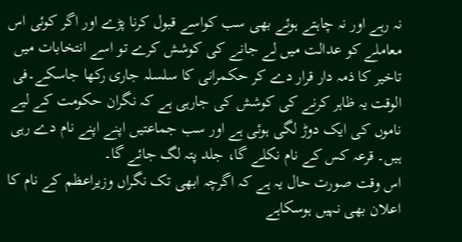نہ رہے اور نہ چاہتے ہوئے بھی سب کواسے قبول کرنا پڑے اور اگر کوئی اس معاملے کو عدالت میں لے جانے کی کوشش کرے تو اسے انتخابات میں تاخیر کا ذمہ دار قرار دے کر حکمرانی کا سلسلہ جاری رکھا جاسکے۔فی الوقت یہ ظاہر کرنے کی کوشش کی جارہی ہے کہ نگران حکومت کے لیے ناموں کی ایک دوڑ لگی ہوئی ہے اور سب جماعتیں اپنے اپنے نام دے رہی ہیں۔ قرعہ کس کے نام نکلے گا، جلد پتہ لگ جائے گا۔
اس وقت صورت حال یہ ہے کہ اگرچہ ابھی تک نگراں وزیراعظم کے نام کا اعلان بھی نہیں ہوسکاہے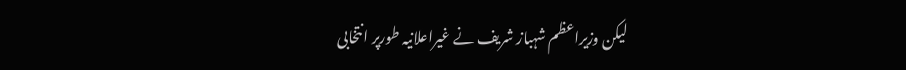لیکن وزیراعظم شہباز شریف نے غیراعلانیہ طورپر انتخابی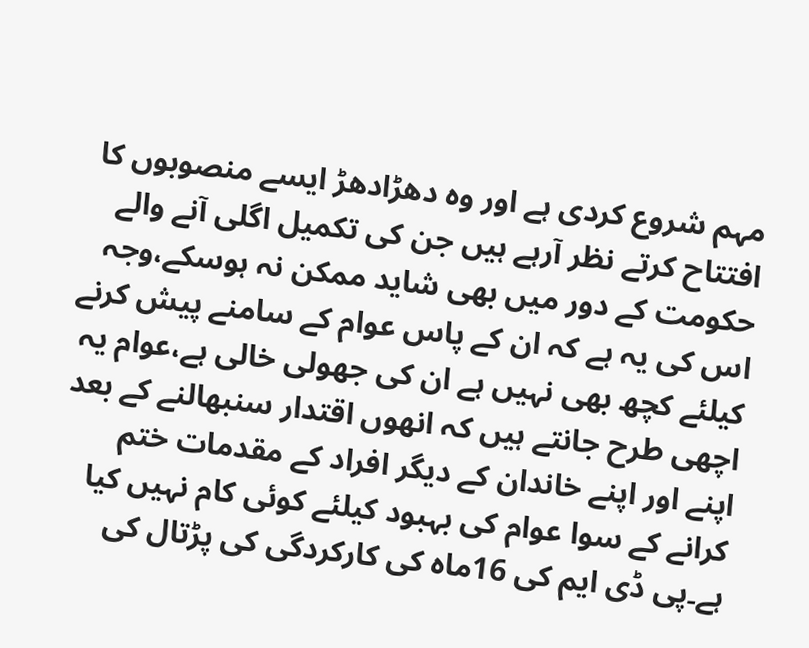مہم شروع کردی ہے اور وہ دھڑادھڑ ایسے منصوبوں کا افتتاح کرتے نظر آرہے ہیں جن کی تکمیل اگلی آنے والے حکومت کے دور میں بھی شاید ممکن نہ ہوسکے،وجہ اس کی یہ ہے کہ ان کے پاس عوام کے سامنے پیش کرنے کیلئے کچھ بھی نہیں ہے ان کی جھولی خالی ہے،عوام یہ اچھی طرح جانتے ہیں کہ انھوں اقتدار سنبھالنے کے بعد اپنے اور اپنے خاندان کے دیگر افراد کے مقدمات ختم کرانے کے سوا عوام کی بہبود کیلئے کوئی کام نہیں کیا ہے۔پی ڈی ایم کی 16ماہ کی کارکردگی کی پڑتال کی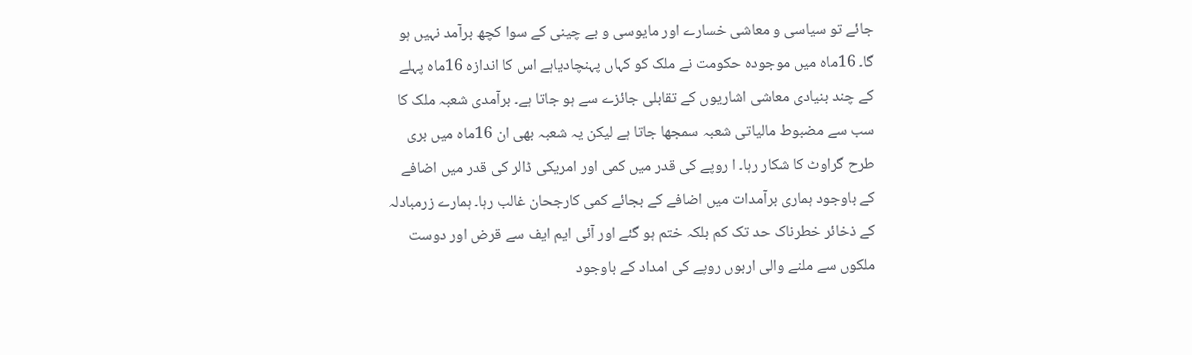جائے تو سیاسی و معاشی خسارے اور مایوسی و بے چینی کے سوا کچھ برآمد نہیں ہو گا۔ 16ماہ میں موجودہ حکومت نے ملک کو کہاں پہنچادیاہے اس کا اندازہ 16ماہ پہلے کے چند بنیادی معاشی اشاریوں کے تقابلی جائزے سے ہو جاتا ہے۔ برآمدی شعبہ ملک کا سب سے مضبوط مالیاتی شعبہ سمجھا جاتا ہے لیکن یہ شعبہ بھی ان 16ماہ میں بری طرح گراوٹ کا شکار رہا۔ ا روپے کی قدر میں کمی اور امریکی ڈالر کی قدر میں اضافے کے باوجود ہماری برآمدات میں اضافے کے بجائے کمی کارجحان غالب رہا۔ ہمارے زرمبادلہ کے ذخائر خطرناک حد تک کم بلکہ ختم ہو گئے اور آئی ایم ایف سے قرض اور دوست ملکوں سے ملنے والی اربوں روپے کی امداد کے باوجود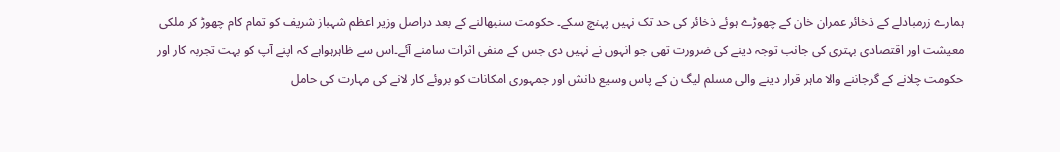ہمارے زرمبادلے کے ذخائر عمران خان کے چھوڑے ہوئے ذخائر کی حد تک نہیں پہنچ سکے۔ حکومت سنبھالنے کے بعد دراصل وزیر اعظم شہباز شریف کو تمام کام چھوڑ کر ملکی معیشت اور اقتصادی بہتری کی جانب توجہ دینے کی ضرورت تھی جو انہوں نے نہیں دی جس کے منفی اثرات سامنے آئے۔اس سے ظاہرہواہے کہ اپنے آپ کو بہت تجربہ کار اور حکومت چلانے کے گرجاننے والا ماہر قرار دینے والی مسلم لیگ ن کے پاس وسیع دانش اور جمہوری امکانات کو بروئے کار لانے کی مہارت کی حامل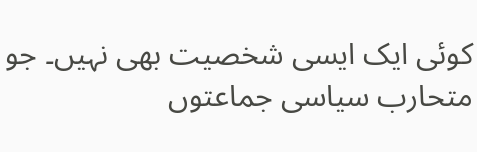کوئی ایک ایسی شخصیت بھی نہیں۔ جو متحارب سیاسی جماعتوں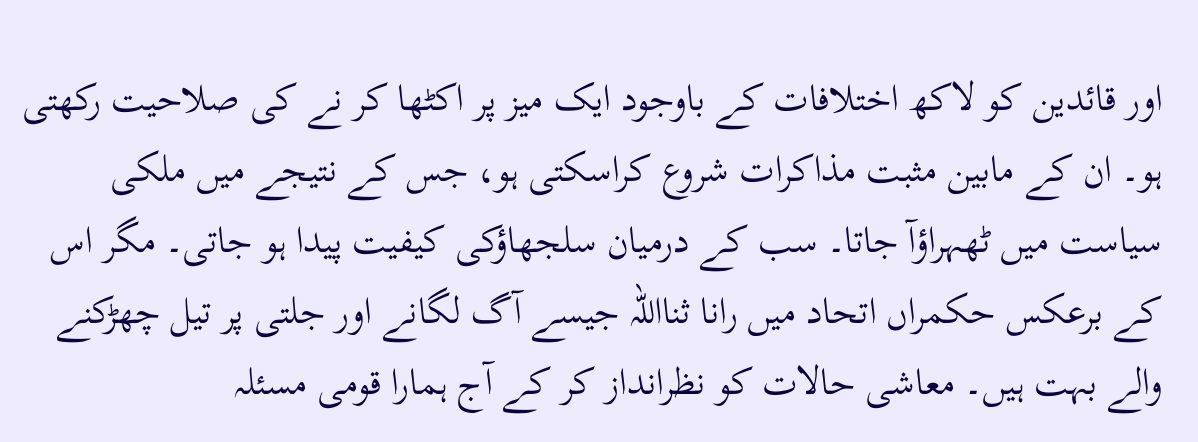اور قائدین کو لاکھ اختلافات کے باوجود ایک میز پر اکٹھا کر نے کی صلاحیت رکھتی ہو۔ ان کے مابین مثبت مذاکرات شروع کراسکتی ہو، جس کے نتیجے میں ملکی سیاست میں ٹھہراؤآ جاتا۔ سب کے درمیان سلجھاؤکی کیفیت پیدا ہو جاتی۔ مگر اس کے برعکس حکمراں اتحاد میں رانا ثنااللہ جیسے آگ لگانے اور جلتی پر تیل چھڑکنے والے بہت ہیں۔ معاشی حالات کو نظرانداز کر کے آج ہمارا قومی مسئلہ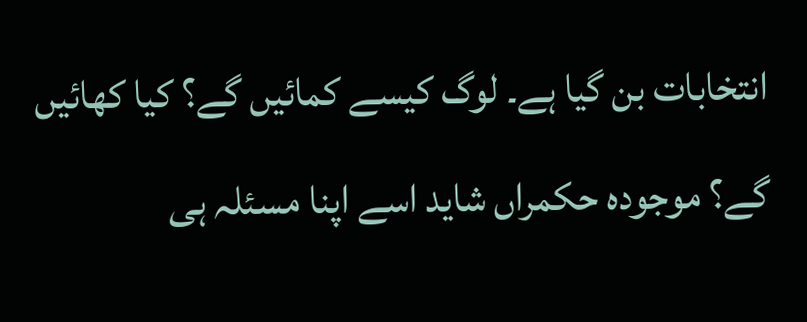انتخابات بن گیا ہے۔ لوگ کیسے کمائیں گے؟ کیا کھائیں گے؟ موجودہ حکمراں شاید اسے اپنا مسئلہ ہی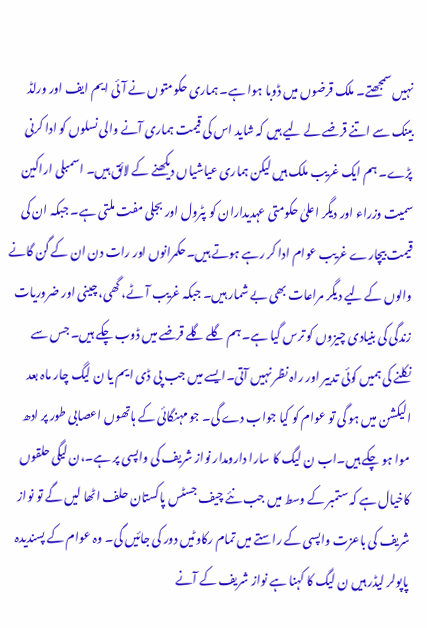نہیں سمجھتے۔ ملک قرضوں میں ڈوبا ہوا ہے۔ ہماری حکومتوں نے آئی ایم ایف اور ورلڈ بینک سے اتنے قرضے لے لیے ہیں کہ شاید اس کی قیمت ہماری آنے والی نسلوں کو ادا کرنی پڑے۔ ہم ایک غریب ملک ہیں لیکن ہماری عیاشیاں دیکھنے کے لائق ہیں۔ اسمبلی اراکین سمیت وزراء اور دیگر اعلیٰ حکومتی عہدیداران کو پٹرول اور بجلی مفت ملتی ہے۔ جبکہ ان کی قیمت بیچارے غریب عوام ادا کر رہے ہوتے ہیں۔حکمرانوں اور رات دن ان کے گن گانے والوں کے لیے دیگر مراعات بھی بے شمار ہیں۔ جبکہ غریب آٹے، گھی، چینی اور ضروریات زندگی کی بنیادی چیزوں کو ترس گیا ہے۔ ہم گلے گلے قرضے میں ڈوب چکے ہیں۔ جس سے نکلنے کی ہمیں کوئی تدبیر اور راہ نظر نہیں آتی۔ایسے میں جب پی ڈی ایم یا ن لیگ چار ماہ بعد الیکشن میں ہو گی تو عوام کو کیا جواب دے گی۔ جو مہنگائی کے ہاتھوں اعصابی طور پر ادھ موا ہو چکے ہیں۔اب ن لیگ کا سارا دارومدار نواز شریف کی واپسی پر ہے۔،ن لیگی حلقوں کاخیال ہے کہ ستمبر کے وسط میں جب نئے چیف جسٹس پاکستان حلف اٹھا لیں گے تو نواز شریف کی باعزت واپسی کے راستے میں تمام رکاوٹیں دور کی جائیں گی۔ وہ عوام کے پسندیدہ پاپولر لیڈر ہیں ن لیگ کا کہنا ہے نواز شریف کے آنے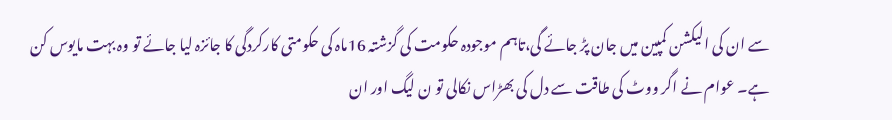سے ان کی الیکشن کمپین میں جان پڑ جائے گی،تاہم موجودہ حکومت کی گزشتہ 16ماہ کی حکومتی کارکردگی کا جائزہ لیا جائے تو وہ بہت مایوس کن ہے۔ عوام نے اگر ووٹ کی طاقت سے دل کی بھڑاس نکالی تو ن لیگ اور ان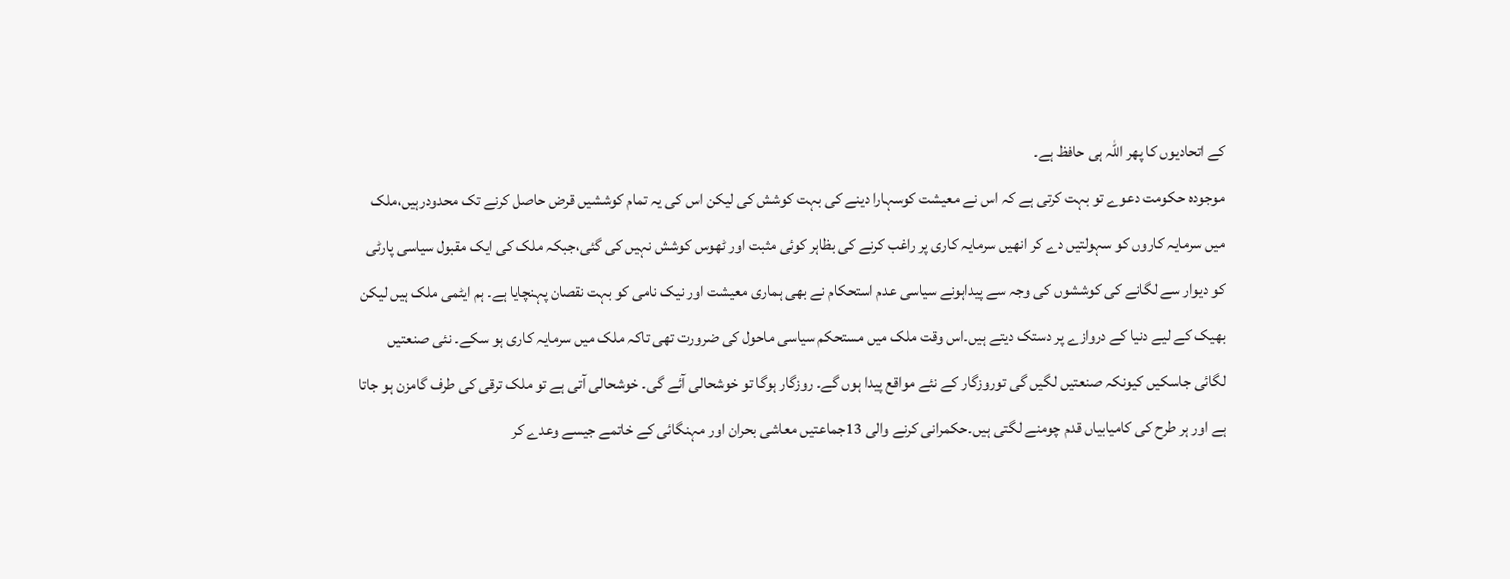کے اتحادیوں کا پھر اللہ ہی حافظ ہے۔
موجودہ حکومت دعوے تو بہت کرتی ہے کہ اس نے معیشت کوسہارا دینے کی بہت کوشش کی لیکن اس کی یہ تمام کوششیں قرض حاصل کرنے تک محدودرہیں،ملک میں سرمایہ کاروں کو سہولتیں دے کر انھیں سرمایہ کاری پر راغب کرنے کی بظاہر کوئی مثبت اور ٹھوس کوشش نہیں کی گئی،جبکہ ملک کی ایک مقبول سیاسی پارٹی کو دیوار سے لگانے کی کوششوں کی وجہ سے پیداہونے سیاسی عدم استحکام نے بھی ہماری معیشت اور نیک نامی کو بہت نقصان پہنچایا ہے۔ ہم ایٹمی ملک ہیں لیکن بھیک کے لیے دنیا کے دروازے پر دستک دیتے ہیں۔اس وقت ملک میں مستحکم سیاسی ماحول کی ضرورت تھی تاکہ ملک میں سرمایہ کاری ہو سکے۔ نئی صنعتیں لگائی جاسکیں کیونکہ صنعتیں لگیں گی توروزگار کے نئے مواقع پیدا ہوں گے۔ روزگار ہوگا تو خوشحالی آئے گی۔ خوشحالی آتی ہے تو ملک ترقی کی طرف گامزن ہو جاتا ہے اور ہر طرح کی کامیابیاں قدم چومنے لگتی ہیں۔حکمرانی کرنے والی 13جماعتیں معاشی بحران اور مہنگائی کے خاتمے جیسے وعدے کر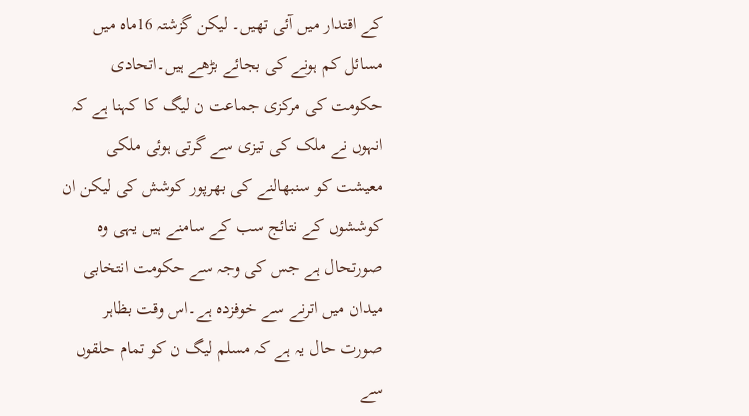کے اقتدار میں آئی تھیں۔ لیکن گزشتہ 16ماہ میں مسائل کم ہونے کی بجائے بڑھے ہیں۔اتحادی حکومت کی مرکزی جماعت ن لیگ کا کہنا ہے کہ انہوں نے ملک کی تیزی سے گرتی ہوئی ملکی معیشت کو سنبھالنے کی بھرپور کوشش کی لیکن ان کوششوں کے نتائج سب کے سامنے ہیں یہی وہ صورتحال ہے جس کی وجہ سے حکومت انتخابی میدان میں اترنے سے خوفزدہ ہے۔اس وقت بظاہر صورت حال یہ ہے کہ مسلم لیگ ن کو تمام حلقوں سے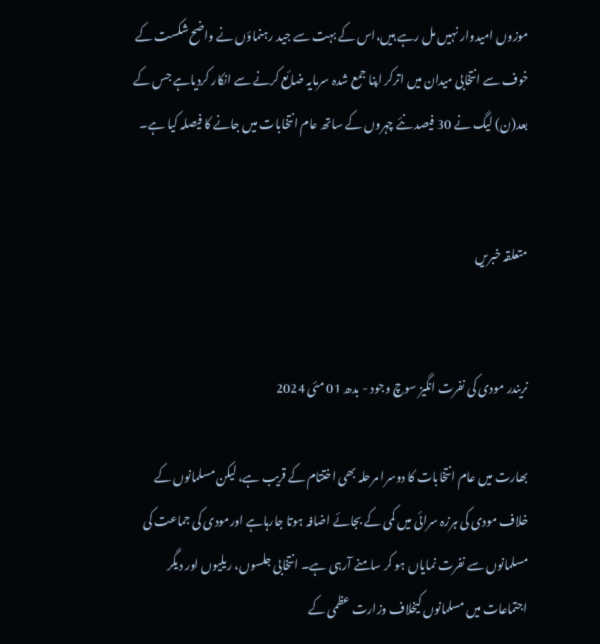موزوں امیدوار نہیں مل رہے ہیں،اس کے بہت سے جید رہنماؤں نے واضح شکست کے خوف سے انتخابی میدان میں اترکر اپنا جمع شدہ سرمایہ ضائع کرنے سے انکار کردیاہے جس کے بعد(ن) لیگ نے 30 فیصد نئے چہروں کے ساتھ عام انتخابات میں جانے کا فیصلہ کیا ہے۔


متعلقہ خبریں


نریندر مودی کی نفرت انگیز سوچ وجود - بدھ 01 مئی 2024

بھارت میں عام انتخابات کا دوسرا مرحلہ بھی اختتام کے قریب ہے، لیکن مسلمانوں کے خلاف مودی کی ہرزہ سرائی میں کمی کے بجائے اضافہ ہوتا جارہاہے اورمودی کی جماعت کی مسلمانوں سے نفرت نمایاں ہو کر سامنے آرہی ہے۔ انتخابی جلسوں، ریلیوں اور دیگر اجتماعات میں مسلمانوں کیخلاف وزارت عظمی کے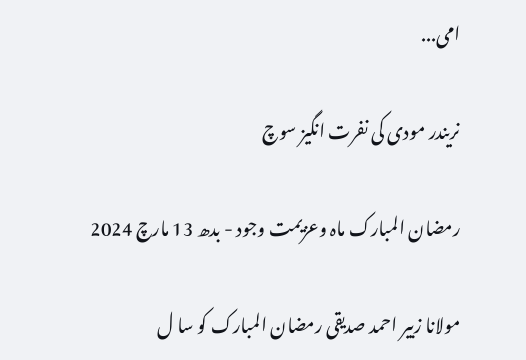امی...

نریندر مودی کی نفرت انگیز سوچ

رمضان المبارک ماہ وعزیمت وجود - بدھ 13 مارچ 2024

مولانا زبیر احمد صدیقی رمضان المبارک کو سا ل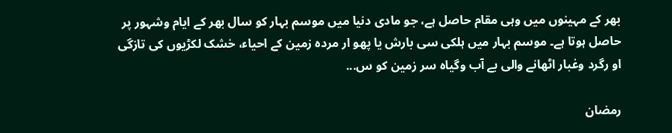بھر کے مہینوں میں وہی مقام حاصل ہے، جو مادی دنیا میں موسم بہار کو سال بھر کے ایام وشہور پر حاصل ہوتا ہے۔ موسم بہار میں ہلکی سی بارش یا پھو ار مردہ زمین کے احیاء، خشک لکڑیوں کی تازگی او رگرد وغبار اٹھانے والی بے آب وگیاہ سر زمین کو س...

رمضان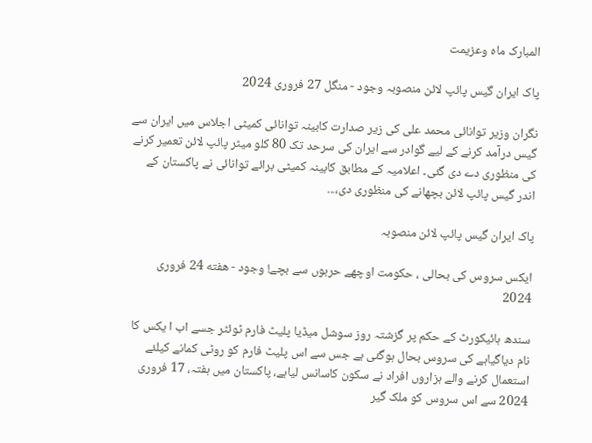المبارک ماہ وعزیمت

پاک ایران گیس پائپ لائن منصوبہ وجود - منگل 27 فروری 2024

نگران وزیر توانائی محمد علی کی زیر صدارت کابینہ توانائی کمیٹی اجلاس میں ایران سے گیس درآمد کرنے کے لیے گوادر سے ایران کی سرحد تک 80 کلو میٹر پائپ لائن تعمیر کرنے کی منظوری دے دی گئی۔ اعلامیہ کے مطابق کابینہ کمیٹی برائے توانائی نے پاکستان کے اندر گیس پائپ لائن بچھانے کی منظوری دی،...

پاک ایران گیس پائپ لائن منصوبہ

ایکس سروس کی بحالی ، حکومت اوچھے حربوں سے بچے! وجود - هفته 24 فروری 2024

سندھ ہائیکورٹ کے حکم پر گزشتہ روز سوشل میڈیا پلیٹ فارم ٹوئٹر جسے اب ا یکس کا نام دیاگیاہے کی سروس بحال ہوگئی ہے جس سے اس پلیٹ فارم کو روٹی کمانے کیلئے استعمال کرنے والے ہزاروں افراد نے سکون کاسانس لیاہے، پاکستان میں ہفتہ، 17 فروری 2024 سے اس سروس کو ملک گیر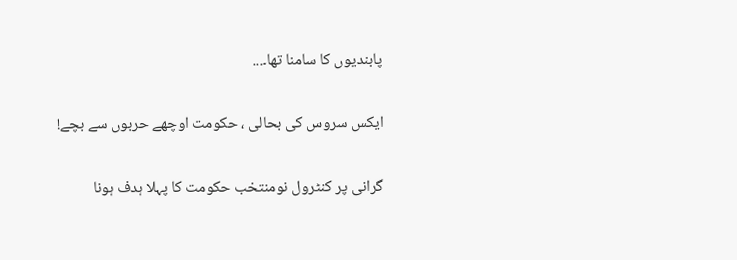پابندیوں کا سامنا تھا۔...

ایکس سروس کی بحالی ، حکومت اوچھے حربوں سے بچے!

گرانی پر کنٹرول نومنتخب حکومت کا پہلا ہدف ہونا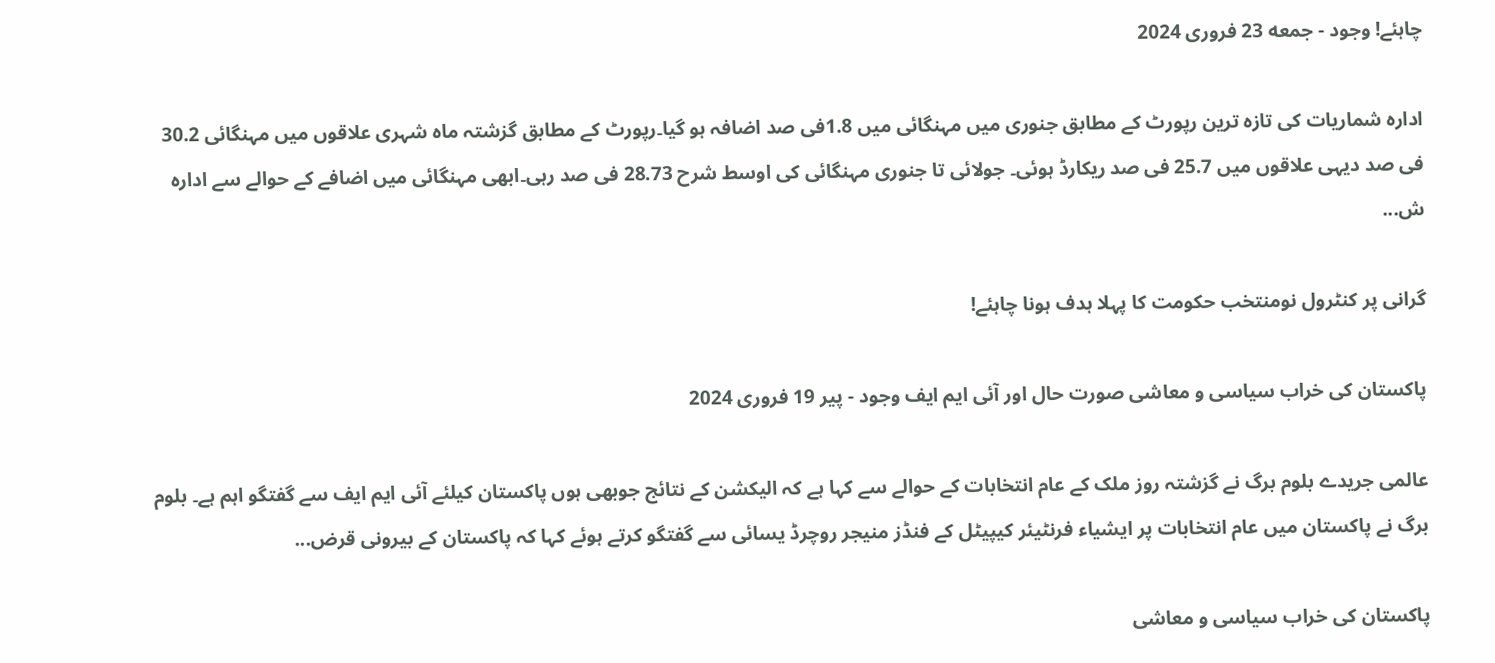چاہئے! وجود - جمعه 23 فروری 2024

ادارہ شماریات کی تازہ ترین رپورٹ کے مطابق جنوری میں مہنگائی میں 1.8فی صد اضافہ ہو گیا۔رپورٹ کے مطابق گزشتہ ماہ شہری علاقوں میں مہنگائی 30.2 فی صد دیہی علاقوں میں 25.7 فی صد ریکارڈ ہوئی۔ جولائی تا جنوری مہنگائی کی اوسط شرح 28.73 فی صد رہی۔ابھی مہنگائی میں اضافے کے حوالے سے ادارہ ش...

گرانی پر کنٹرول نومنتخب حکومت کا پہلا ہدف ہونا چاہئے!

پاکستان کی خراب سیاسی و معاشی صورت حال اور آئی ایم ایف وجود - پیر 19 فروری 2024

عالمی جریدے بلوم برگ نے گزشتہ روز ملک کے عام انتخابات کے حوالے سے کہا ہے کہ الیکشن کے نتائج جوبھی ہوں پاکستان کیلئے آئی ایم ایف سے گفتگو اہم ہے۔ بلوم برگ نے پاکستان میں عام انتخابات پر ایشیاء فرنٹیئر کیپیٹل کے فنڈز منیجر روچرڈ یسائی سے گفتگو کرتے ہوئے کہا کہ پاکستان کے بیرونی قرض...

پاکستان کی خراب سیاسی و معاشی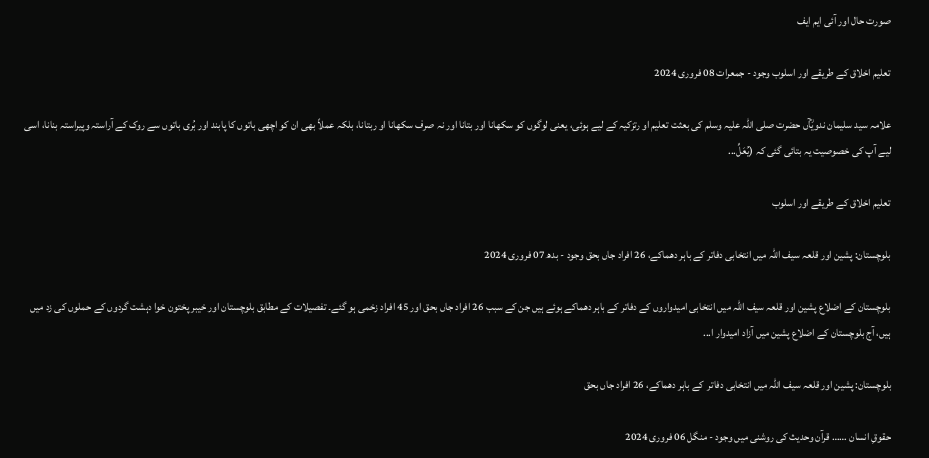صورت حال اور آئی ایم ایف

تعلیم اخلاق کے طریقے اور اسلوب وجود - جمعرات 08 فروری 2024

علامہ سید سلیمان ندویؒآں حضرت صلی اللہ علیہ وسلم کی بعثت تعلیم او رتزکیہ کے لیے ہوئی، یعنی لوگوں کو سکھانا اور بتانا اور نہ صرف سکھانا او ربتانا، بلکہ عملاً بھی ان کو اچھی باتوں کا پابند اور بُری باتوں سے روک کے آراستہ وپیراستہ بنانا، اسی لیے آپ کی خصوصیت یہ بتائی گئی کہ (یُعَلِّ...

تعلیم اخلاق کے طریقے اور اسلوب

بلوچستان: پشین اور قلعہ سیف اللہ میں انتخابی دفاتر کے باہر دھماکے، 26 افراد جاں بحق وجود - بدھ 07 فروری 2024

بلوچستان کے اضلاع پشین اور قلعہ سیف اللہ میں انتخابی امیدواروں کے دفاتر کے باہر دھماکے ہوئے ہیں جن کے سبب 26 افراد جاں بحق اور 45 افراد زخمی ہو گئے۔ تفصیلات کے مطابق بلوچستان اور خیبر پختون خوا دہشت گردوں کے حملوں کی زد میں ہیں، آج بلوچستان کے اضلاع پشین میں آزاد امیدوار ا...

بلوچستان: پشین اور قلعہ سیف اللہ میں انتخابی دفاتر  کے باہر دھماکے، 26 افراد جاں بحق

حقوقِ انسان …… قرآن وحدیث کی روشنی میں وجود - منگل 06 فروری 2024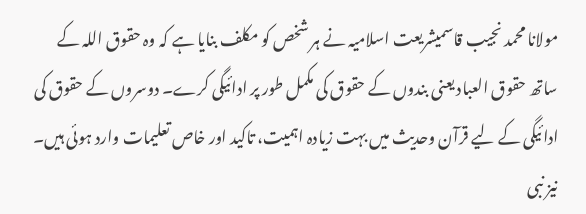مولانا محمد نجیب قاسمیشریعت اسلامیہ نے ہر شخص کو مکلف بنایا ہے کہ وہ حقوق اللہ کے ساتھ حقوق العباد یعنی بندوں کے حقوق کی مکمل طور پر ادائیگی کرے۔ دوسروں کے حقوق کی ادائیگی کے لیے قرآن وحدیث میں بہت زیادہ اہمیت، تاکید اور خاص تعلیمات وارد ہوئی ہیں۔ نیز نبی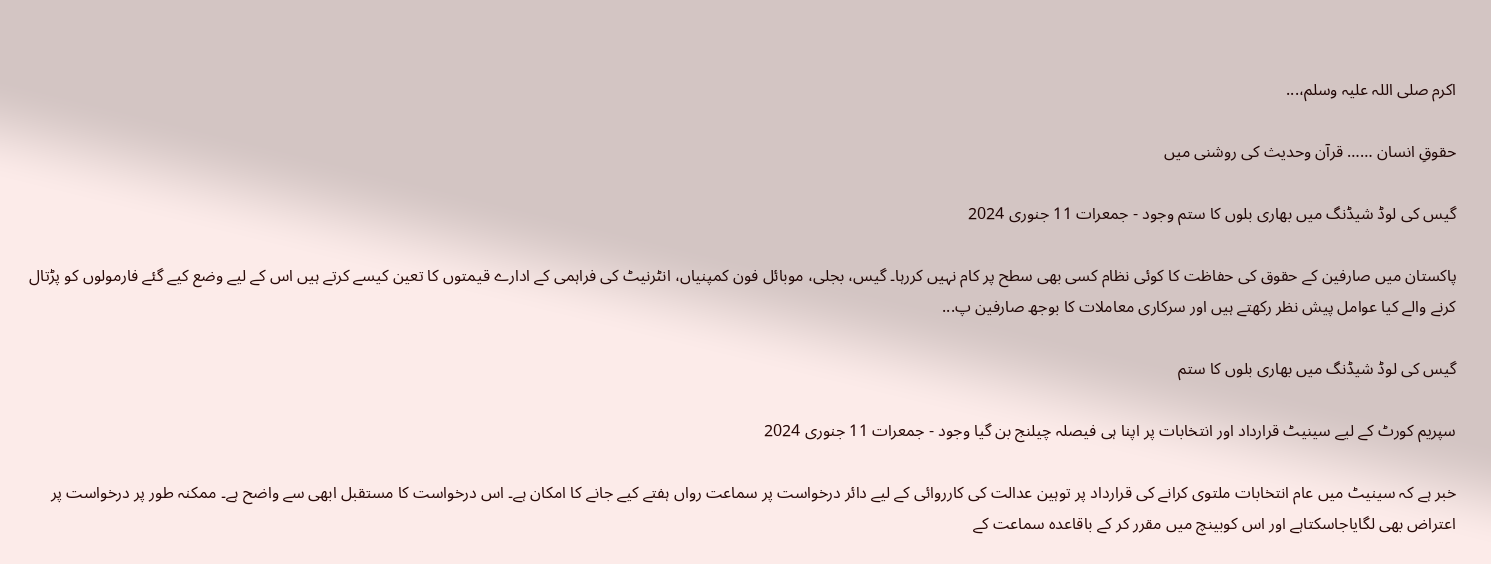اکرم صلی اللہ علیہ وسلم،...

حقوقِ انسان …… قرآن وحدیث کی روشنی میں

گیس کی لوڈ شیڈنگ میں بھاری بلوں کا ستم وجود - جمعرات 11 جنوری 2024

پاکستان میں صارفین کے حقوق کی حفاظت کا کوئی نظام کسی بھی سطح پر کام نہیں کررہا۔ گیس، بجلی، موبائل فون کمپنیاں، انٹرنیٹ کی فراہمی کے ادارے قیمتوں کا تعین کیسے کرتے ہیں اس کے لیے وضع کیے گئے فارمولوں کو پڑتال کرنے والے کیا عوامل پیش نظر رکھتے ہیں اور سرکاری معاملات کا بوجھ صارفین پ...

گیس کی لوڈ شیڈنگ میں بھاری بلوں کا ستم

سپریم کورٹ کے لیے سینیٹ قرارداد اور انتخابات پر اپنا ہی فیصلہ چیلنج بن گیا وجود - جمعرات 11 جنوری 2024

خبر ہے کہ سینیٹ میں عام انتخابات ملتوی کرانے کی قرارداد پر توہین عدالت کی کارروائی کے لیے دائر درخواست پر سماعت رواں ہفتے کیے جانے کا امکان ہے۔ اس درخواست کا مستقبل ابھی سے واضح ہے۔ ممکنہ طور پر درخواست پر اعتراض بھی لگایاجاسکتاہے اور اس کوبینچ میں مقرر کر کے باقاعدہ سماعت کے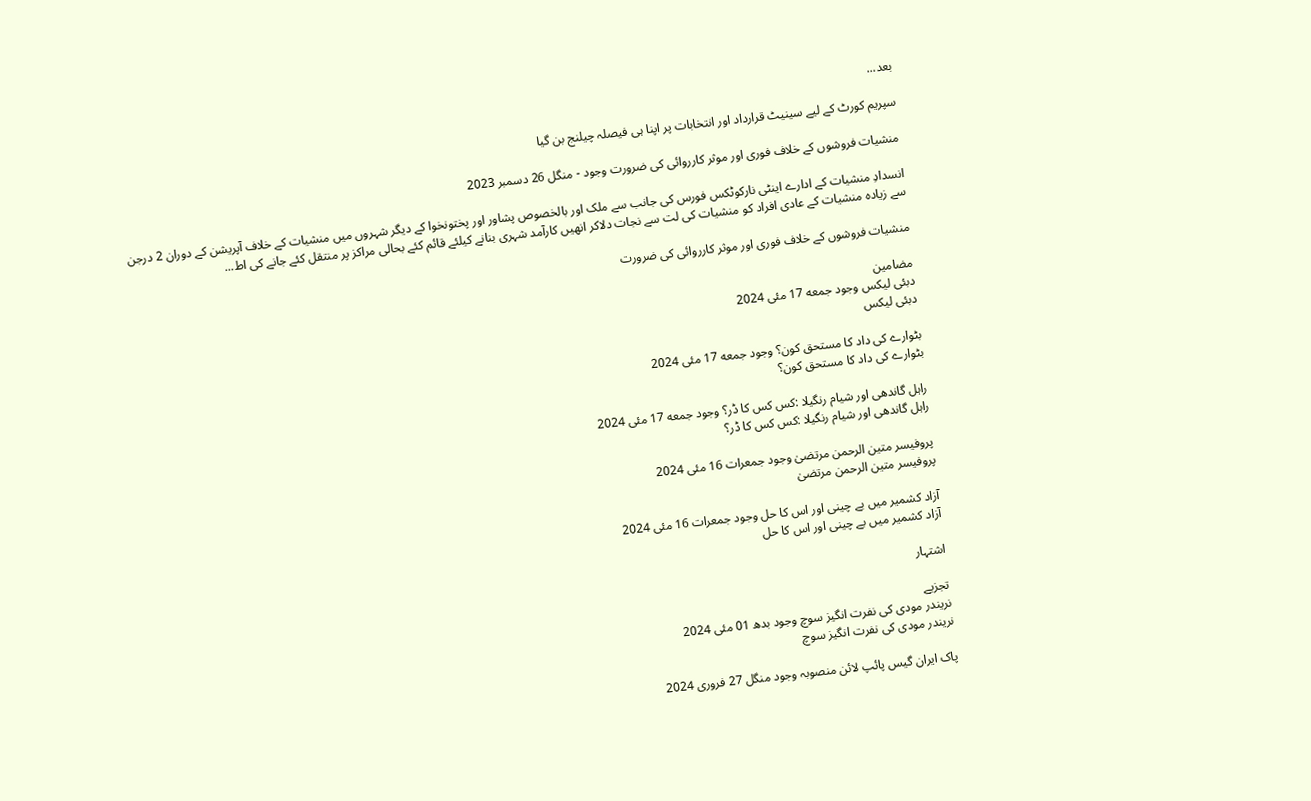بعد...

سپریم کورٹ کے لیے سینیٹ قرارداد اور انتخابات پر اپنا ہی فیصلہ چیلنج بن گیا

منشیات فروشوں کے خلاف فوری اور موثر کارروائی کی ضرورت وجود - منگل 26 دسمبر 2023

انسدادِ منشیات کے ادارے اینٹی نارکوٹکس فورس کی جانب سے ملک اور بالخصوص پشاور اور پختونخوا کے دیگر شہروں میں منشیات کے خلاف آپریشن کے دوران 2 درجن سے زیادہ منشیات کے عادی افراد کو منشیات کی لت سے نجات دلاکر انھیں کارآمد شہری بنانے کیلئے قائم کئے بحالی مراکز پر منتقل کئے جانے کی اط...

منشیات فروشوں کے خلاف فوری اور موثر کارروائی کی ضرورت

مضامین
دبئی لیکس وجود جمعه 17 مئی 2024
دبئی لیکس

بٹوارے کی داد کا مستحق کون؟ وجود جمعه 17 مئی 2024
بٹوارے کی داد کا مستحق کون؟

راہل گاندھی اور شیام رنگیلا :کس کس کا ڈر؟ وجود جمعه 17 مئی 2024
راہل گاندھی اور شیام رنگیلا :کس کس کا ڈر؟

پروفیسر متین الرحمن مرتضیٰ وجود جمعرات 16 مئی 2024
پروفیسر متین الرحمن مرتضیٰ

آزاد کشمیر میں بے چینی اور اس کا حل وجود جمعرات 16 مئی 2024
آزاد کشمیر میں بے چینی اور اس کا حل

اشتہار

تجزیے
نریندر مودی کی نفرت انگیز سوچ وجود بدھ 01 مئی 2024
نریندر مودی کی نفرت انگیز سوچ

پاک ایران گیس پائپ لائن منصوبہ وجود منگل 27 فروری 2024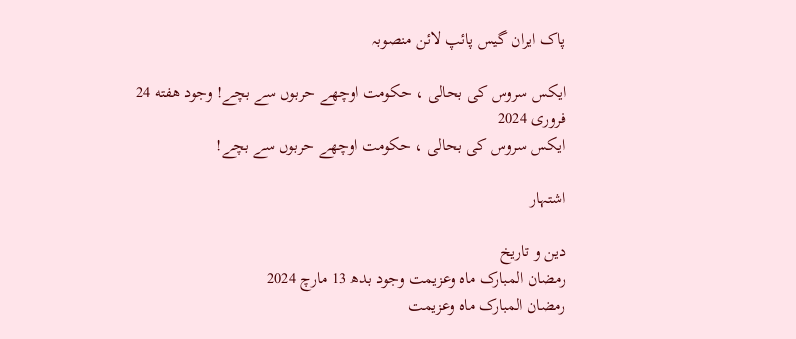پاک ایران گیس پائپ لائن منصوبہ

ایکس سروس کی بحالی ، حکومت اوچھے حربوں سے بچے! وجود هفته 24 فروری 2024
ایکس سروس کی بحالی ، حکومت اوچھے حربوں سے بچے!

اشتہار

دین و تاریخ
رمضان المبارک ماہ وعزیمت وجود بدھ 13 مارچ 2024
رمضان المبارک ماہ وعزیمت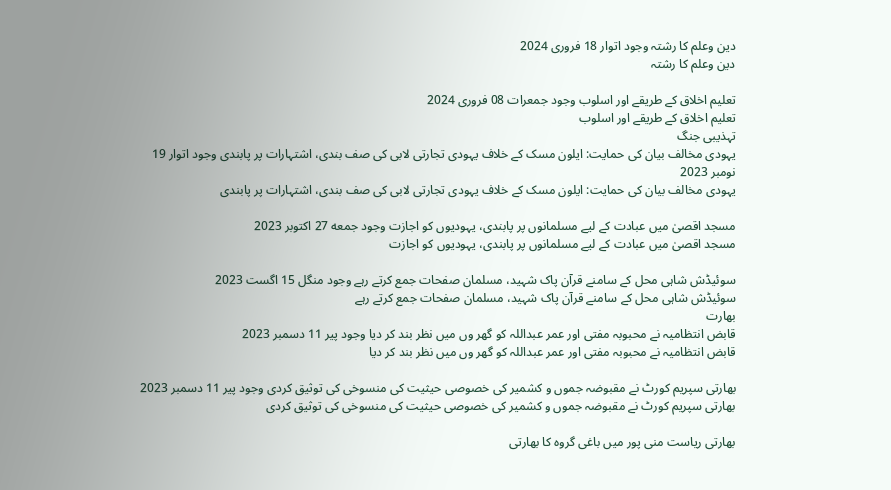دین وعلم کا رشتہ وجود اتوار 18 فروری 2024
دین وعلم کا رشتہ

تعلیم اخلاق کے طریقے اور اسلوب وجود جمعرات 08 فروری 2024
تعلیم اخلاق کے طریقے اور اسلوب
تہذیبی جنگ
یہودی مخالف بیان کی حمایت: ایلون مسک کے خلاف یہودی تجارتی لابی کی صف بندی، اشتہارات پر پابندی وجود اتوار 19 نومبر 2023
یہودی مخالف بیان کی حمایت: ایلون مسک کے خلاف یہودی تجارتی لابی کی صف بندی، اشتہارات پر پابندی

مسجد اقصیٰ میں عبادت کے لیے مسلمانوں پر پابندی، یہودیوں کو اجازت وجود جمعه 27 اکتوبر 2023
مسجد اقصیٰ میں عبادت کے لیے مسلمانوں پر پابندی، یہودیوں کو اجازت

سوئیڈش شاہی محل کے سامنے قرآن پاک شہید، مسلمان صفحات جمع کرتے رہے وجود منگل 15 اگست 2023
سوئیڈش شاہی محل کے سامنے قرآن پاک شہید، مسلمان صفحات جمع کرتے رہے
بھارت
قابض انتظامیہ نے محبوبہ مفتی اور عمر عبداللہ کو گھر وں میں نظر بند کر دیا وجود پیر 11 دسمبر 2023
قابض انتظامیہ نے محبوبہ مفتی اور عمر عبداللہ کو گھر وں میں نظر بند کر دیا

بھارتی سپریم کورٹ نے مقبوضہ جموں و کشمیر کی خصوصی حیثیت کی منسوخی کی توثیق کردی وجود پیر 11 دسمبر 2023
بھارتی سپریم کورٹ نے مقبوضہ جموں و کشمیر کی خصوصی حیثیت کی منسوخی کی توثیق کردی

بھارتی ریاست منی پور میں باغی گروہ کا بھارتی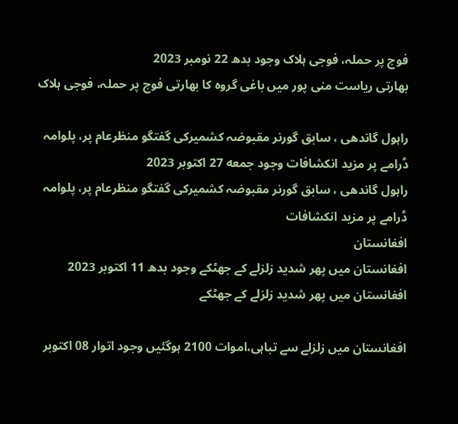فوج پر حملہ، فوجی ہلاک وجود بدھ 22 نومبر 2023
بھارتی ریاست منی پور میں باغی گروہ کا بھارتی فوج پر حملہ، فوجی ہلاک

راہول گاندھی ، سابق گورنر مقبوضہ کشمیرکی گفتگو منظرعام پر، پلوامہ ڈرامے پر مزید انکشافات وجود جمعه 27 اکتوبر 2023
راہول گاندھی ، سابق گورنر مقبوضہ کشمیرکی گفتگو منظرعام پر، پلوامہ ڈرامے پر مزید انکشافات
افغانستان
افغانستان میں پھر شدید زلزلے کے جھٹکے وجود بدھ 11 اکتوبر 2023
افغانستان میں پھر شدید زلزلے کے جھٹکے

افغانستان میں زلزلے سے تباہی،اموات 2100 ہوگئیں وجود اتوار 08 اکتوبر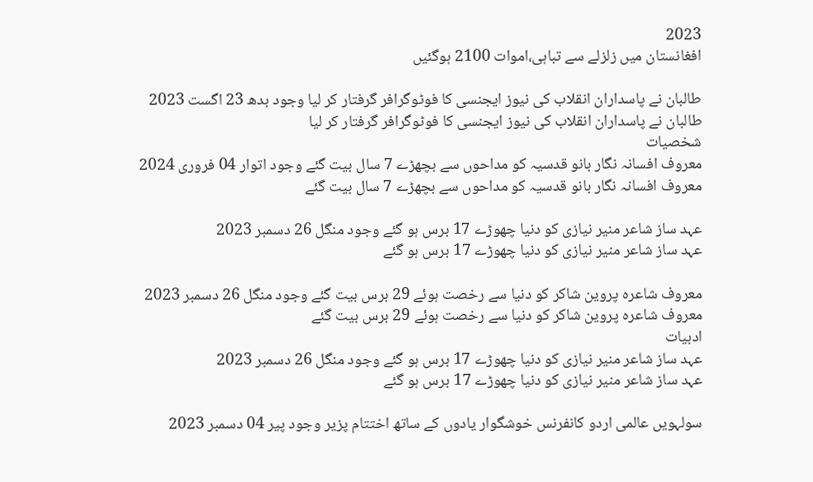2023
افغانستان میں زلزلے سے تباہی،اموات 2100 ہوگئیں

طالبان نے پاسداران انقلاب کی نیوز ایجنسی کا فوٹوگرافر گرفتار کر لیا وجود بدھ 23 اگست 2023
طالبان نے پاسداران انقلاب کی نیوز ایجنسی کا فوٹوگرافر گرفتار کر لیا
شخصیات
معروف افسانہ نگار بانو قدسیہ کو مداحوں سے بچھڑے 7 سال بیت گئے وجود اتوار 04 فروری 2024
معروف افسانہ نگار بانو قدسیہ کو مداحوں سے بچھڑے 7 سال بیت گئے

عہد ساز شاعر منیر نیازی کو دنیا چھوڑے 17 برس ہو گئے وجود منگل 26 دسمبر 2023
عہد ساز شاعر منیر نیازی کو دنیا چھوڑے 17 برس ہو گئے

معروف شاعرہ پروین شاکر کو دنیا سے رخصت ہوئے 29 برس بیت گئے وجود منگل 26 دسمبر 2023
معروف شاعرہ پروین شاکر کو دنیا سے رخصت ہوئے 29 برس بیت گئے
ادبیات
عہد ساز شاعر منیر نیازی کو دنیا چھوڑے 17 برس ہو گئے وجود منگل 26 دسمبر 2023
عہد ساز شاعر منیر نیازی کو دنیا چھوڑے 17 برس ہو گئے

سولہویں عالمی اردو کانفرنس خوشگوار یادوں کے ساتھ اختتام پزیر وجود پیر 04 دسمبر 2023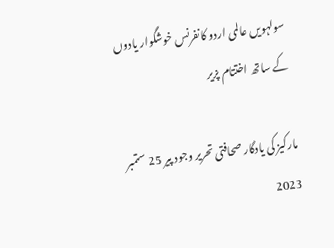سولہویں عالمی اردو کانفرنس خوشگوار یادوں کے ساتھ اختتام پزیر

مارکیز کی یادگار صحافتی تحریر وجود پیر 25 ستمبر 2023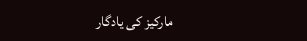مارکیز کی یادگار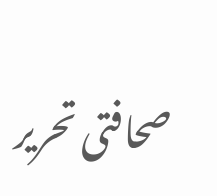صحافتی تحریر